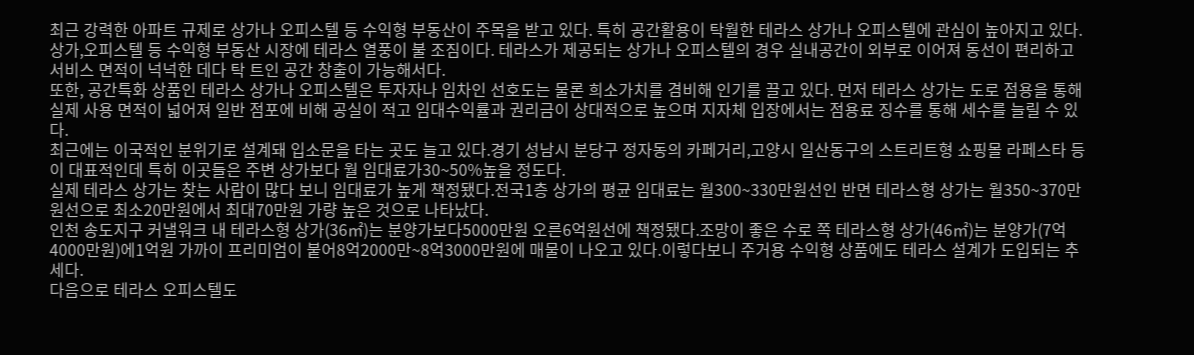최근 강력한 아파트 규제로 상가나 오피스텔 등 수익형 부동산이 주목을 받고 있다. 특히 공간활용이 탁월한 테라스 상가나 오피스텔에 관심이 높아지고 있다.
상가,오피스텔 등 수익형 부동산 시장에 테라스 열풍이 불 조짐이다. 테라스가 제공되는 상가나 오피스텔의 경우 실내공간이 외부로 이어져 동선이 편리하고 서비스 면적이 넉넉한 데다 탁 트인 공간 창출이 가능해서다.
또한, 공간특화 상품인 테라스 상가나 오피스텔은 투자자나 임차인 선호도는 물론 희소가치를 겸비해 인기를 끌고 있다. 먼저 테라스 상가는 도로 점용을 통해 실제 사용 면적이 넓어져 일반 점포에 비해 공실이 적고 임대수익률과 권리금이 상대적으로 높으며 지자체 입장에서는 점용료 징수를 통해 세수를 늘릴 수 있다.
최근에는 이국적인 분위기로 설계돼 입소문을 타는 곳도 늘고 있다.경기 성남시 분당구 정자동의 카페거리,고양시 일산동구의 스트리트형 쇼핑몰 라페스타 등이 대표적인데 특히 이곳들은 주변 상가보다 월 임대료가30~50%높을 정도다.
실제 테라스 상가는 찾는 사람이 많다 보니 임대료가 높게 책정됐다.전국1층 상가의 평균 임대료는 월300~330만원선인 반면 테라스형 상가는 월350~370만원선으로 최소20만원에서 최대70만원 가량 높은 것으로 나타났다.
인천 송도지구 커낼워크 내 테라스형 상가(36㎡)는 분양가보다5000만원 오른6억원선에 책정됐다.조망이 좋은 수로 쪽 테라스형 상가(46㎡)는 분양가(7억4000만원)에1억원 가까이 프리미엄이 붙어8억2000만~8억3000만원에 매물이 나오고 있다.이렇다보니 주거용 수익형 상품에도 테라스 설계가 도입되는 추세다.
다음으로 테라스 오피스텔도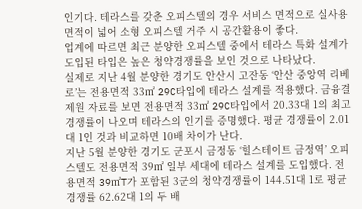인기다. 테라스를 갖춘 오피스텔의 경우 서비스 면적으로 실사용 면적이 넓어 소형 오피스텔 거주 시 공간활용이 좋다.
업계에 따르면 최근 분양한 오피스텔 중에서 테라스 특화 설계가 도입된 타입은 높은 청약경쟁률을 보인 것으로 나타났다.
실제로 지난 4월 분양한 경기도 안산시 고잔동 ‘안산 중앙역 리베로’는 전용면적 33㎡ 29C타입에 테라스 설계를 적용했다. 금융결제원 자료를 보면 전용면적 33㎡ 29C타입에서 20.33대 1의 최고 경쟁률이 나오며 테라스의 인기를 증명했다. 평균 경쟁률이 2.01대 1인 것과 비교하면 10배 차이가 난다.
지난 5월 분양한 경기도 군포시 금정동 ‘힐스테이트 금정역’ 오피스텔도 전용면적 39㎡ 일부 세대에 테라스 설계를 도입했다. 전용면적 39㎡T가 포함된 3군의 청약경쟁률이 144.51대 1로 평균 경쟁률 62.62대 1의 두 배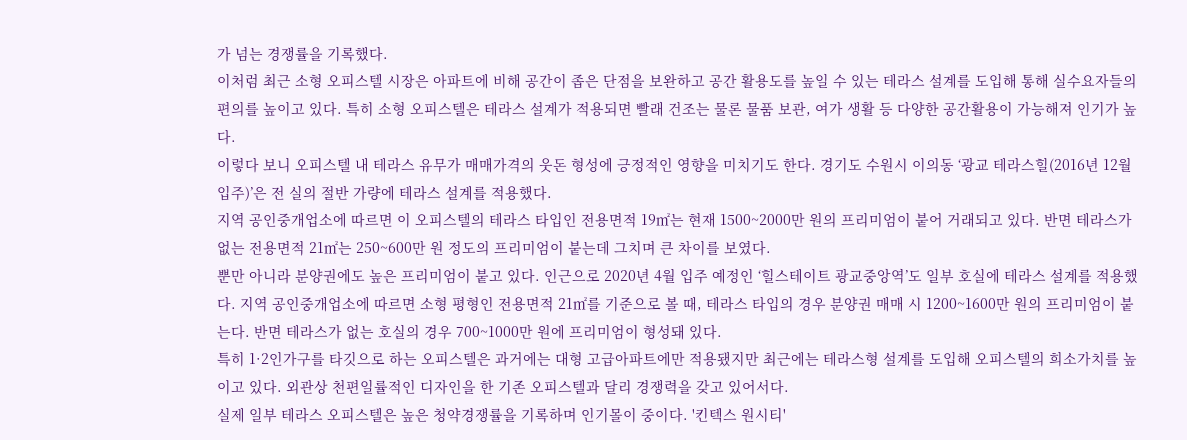가 넘는 경쟁률을 기록했다.
이처럼 최근 소형 오피스텔 시장은 아파트에 비해 공간이 좁은 단점을 보완하고 공간 활용도를 높일 수 있는 테라스 설계를 도입해 통해 실수요자들의 편의를 높이고 있다. 특히 소형 오피스텔은 테라스 설계가 적용되면 빨래 건조는 물론 물품 보관, 여가 생활 등 다양한 공간활용이 가능해져 인기가 높다.
이렇다 보니 오피스텔 내 테라스 유무가 매매가격의 웃돈 형성에 긍정적인 영향을 미치기도 한다. 경기도 수원시 이의동 ‘광교 테라스힐(2016년 12월 입주)’은 전 실의 절반 가량에 테라스 설계를 적용했다.
지역 공인중개업소에 따르면 이 오피스텔의 테라스 타입인 전용면적 19㎡는 현재 1500~2000만 원의 프리미엄이 붙어 거래되고 있다. 반면 테라스가 없는 전용면적 21㎡는 250~600만 원 정도의 프리미엄이 붙는데 그치며 큰 차이를 보였다.
뿐만 아니라 분양권에도 높은 프리미엄이 붙고 있다. 인근으로 2020년 4월 입주 예정인 ‘힐스테이트 광교중앙역’도 일부 호실에 테라스 설계를 적용했다. 지역 공인중개업소에 따르면 소형 평형인 전용면적 21㎡를 기준으로 볼 때, 테라스 타입의 경우 분양권 매매 시 1200~1600만 원의 프리미엄이 붙는다. 반면 테라스가 없는 호실의 경우 700~1000만 원에 프리미엄이 형성돼 있다.
특히 1·2인가구를 타깃으로 하는 오피스텔은 과거에는 대형 고급아파트에만 적용됐지만 최근에는 테라스형 설계를 도입해 오피스텔의 희소가치를 높이고 있다. 외관상 천편일률적인 디자인을 한 기존 오피스텔과 달리 경쟁력을 갖고 있어서다.
실제 일부 테라스 오피스텔은 높은 청약경쟁률을 기록하며 인기몰이 중이다. '킨텍스 원시티'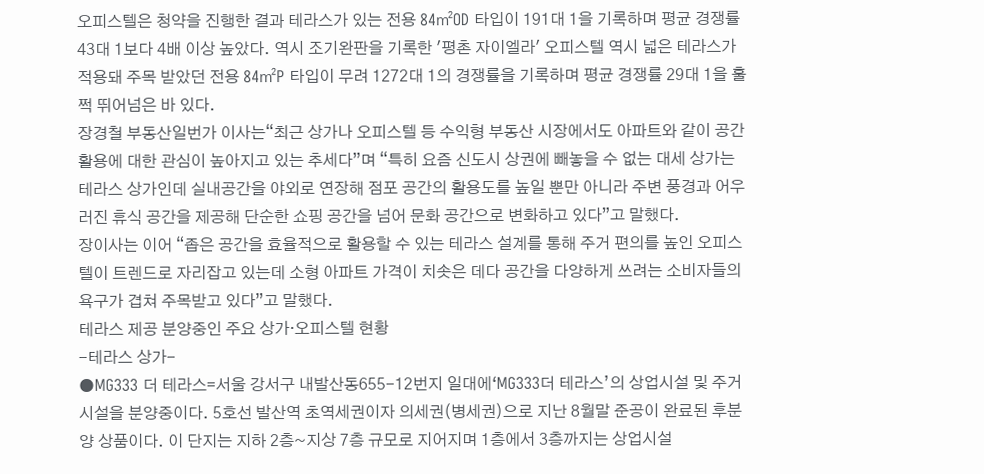오피스텔은 청약을 진행한 결과 테라스가 있는 전용 84㎡OD 타입이 191대 1을 기록하며 평균 경쟁률 43대 1보다 4배 이상 높았다. 역시 조기완판을 기록한 '평촌 자이엘라' 오피스텔 역시 넓은 테라스가 적용돼 주목 받았던 전용 84㎡P 타입이 무려 1272대 1의 경쟁률을 기록하며 평균 경쟁률 29대 1을 훌쩍 뛰어넘은 바 있다.
장경철 부동산일번가 이사는“최근 상가나 오피스텔 등 수익형 부동산 시장에서도 아파트와 같이 공간활용에 대한 관심이 높아지고 있는 추세다”며 “특히 요즘 신도시 상권에 빼놓을 수 없는 대세 상가는 테라스 상가인데 실내공간을 야외로 연장해 점포 공간의 활용도를 높일 뿐만 아니라 주변 풍경과 어우러진 휴식 공간을 제공해 단순한 쇼핑 공간을 넘어 문화 공간으로 변화하고 있다”고 말했다.
장이사는 이어 “좁은 공간을 효율적으로 활용할 수 있는 테라스 설계를 통해 주거 편의를 높인 오피스텔이 트렌드로 자리잡고 있는데 소형 아파트 가격이 치솟은 데다 공간을 다양하게 쓰려는 소비자들의 욕구가 겹쳐 주목받고 있다”고 말했다.
테라스 제공 분양중인 주요 상가·오피스텔 현황
-테라스 상가-
●MG333 더 테라스=서울 강서구 내발산동655-12번지 일대에‘MG333더 테라스’의 상업시설 및 주거시설을 분양중이다. 5호선 발산역 초역세권이자 의세권(병세권)으로 지난 8월말 준공이 완료된 후분양 상품이다. 이 단지는 지하 2층~지상 7층 규모로 지어지며 1층에서 3층까지는 상업시설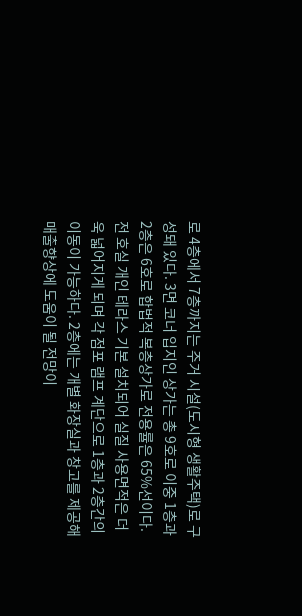로 4층에서 7층까지는 주거 시설(도시형 생활주택)로 구성돼 있다. 3면 코너 입지인 상가는 총 9호로 이중 1층과 2층은 6호로 합법적 복층상가로 전용률은 65%선이다. 전 호실 개인 테라스 기본 설치되어 실질 사용면적은 더욱 넓어지게 되며 각 점포 램프 계단으로 1층과 2층간의 이동이 가능하다. 2층에는 개별 화장실과 창고를 제공해 매출향상에 도움이 될 전망이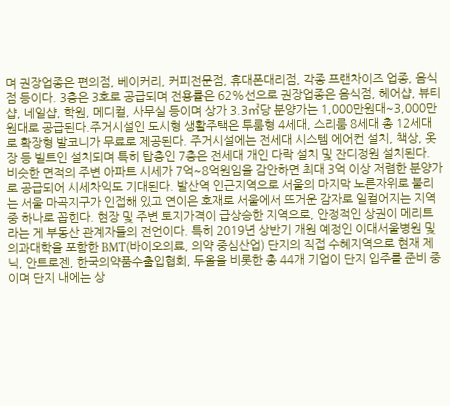며 권장업종은 편의점, 베이커리, 커피전문점, 휴대폰대리점, 각종 프랜차이즈 업종, 음식점 등이다. 3층은 3호로 공급되며 전용률은 62%선으로 권장업종은 음식점, 헤어샵, 뷰티샵, 네일샵, 학원, 메디컬, 사무실 등이며 상가 3.3㎡당 분양가는 1,000만원대~3,000만원대로 공급된다.주거시설인 도시형 생활주택은 투룸형 4세대, 스리룸 8세대 총 12세대로 확장형 발코니가 무료로 제공된다. 주거시설에는 전세대 시스템 에어컨 설치, 책상, 옷장 등 빌트인 설치되며 특히 탑층인 7층은 전세대 개인 다락 설치 및 잔디정원 설치된다. 비슷한 면적의 주변 아파트 시세가 7억~8억원임을 감안하면 최대 3억 이상 저렴한 분양가로 공급되어 시세차익도 기대된다. 발산역 인근지역으로 서울의 마지막 노른자위로 불리는 서울 마곡지구가 인접해 있고 연이은 호재로 서울에서 뜨거운 감자로 일컬어지는 지역 중 하나로 꼽힌다. 현장 및 주변 토지가격이 급상승한 지역으로, 안정적인 상권이 메리트라는 게 부동산 관계자들의 전언이다. 특히 2019년 상반기 개원 예정인 이대서울병원 및 의과대학을 포함한 BMT(바이오의료, 의약 중심산업) 단지의 직접 수혜지역으로 현재 제닉, 안트로젠, 한국의약품수출입협회, 두올을 비롯한 총 44개 기업이 단지 입주를 준비 중이며 단지 내에는 상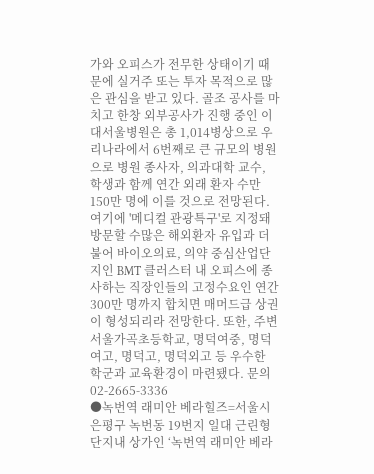가와 오피스가 전무한 상태이기 때문에 실거주 또는 투자 목적으로 많은 관심을 받고 있다. 골조 공사를 마치고 한창 외부공사가 진행 중인 이대서울병원은 총 1,014병상으로 우리나라에서 6번째로 큰 규모의 병원으로 병원 종사자, 의과대학 교수, 학생과 함께 연간 외래 환자 수만 150만 명에 이를 것으로 전망된다. 여기에 '메디컬 관광특구'로 지정돼 방문할 수많은 해외환자 유입과 더불어 바이오의료, 의약 중심산업단지인 BMT 클러스터 내 오피스에 종사하는 직장인들의 고정수요인 연간 300만 명까지 합치면 매머드급 상권이 형성되리라 전망한다. 또한, 주변 서울가곡초등학교, 명덕여중, 명덕여고, 명덕고, 명덕외고 등 우수한 학군과 교육환경이 마련됐다. 문의 02-2665-3336
●녹번역 래미안 베라힐즈=서울시 은평구 녹번동 19번지 일대 근린형 단지내 상가인 ‘녹번역 래미안 베라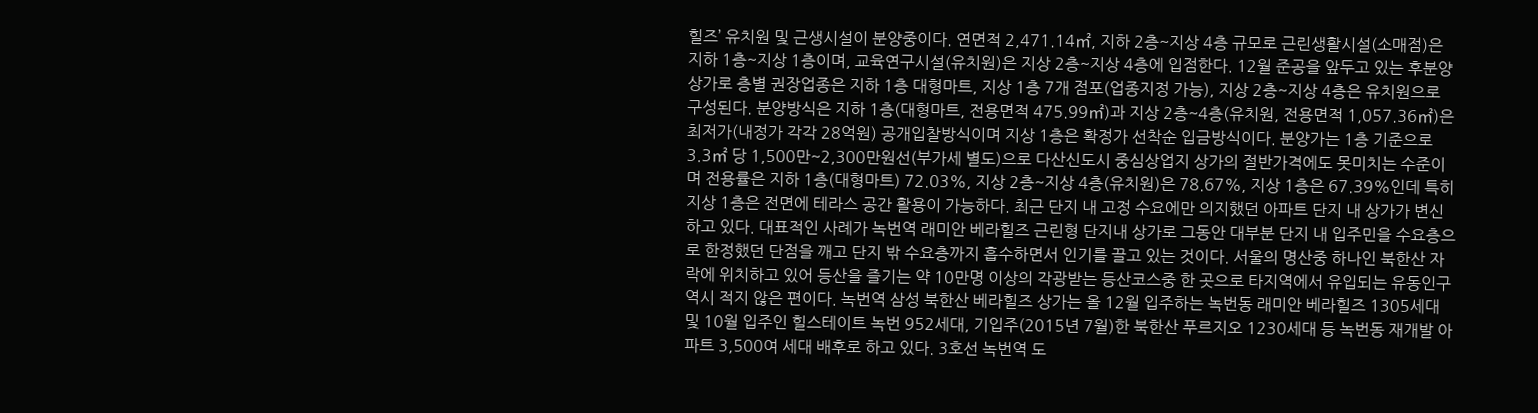힐즈’ 유치원 및 근생시설이 분양중이다. 연면적 2,471.14㎡, 지하 2층~지상 4층 규모로 근린생활시설(소매점)은 지하 1층~지상 1층이며, 교육연구시설(유치원)은 지상 2층~지상 4층에 입점한다. 12월 준공을 앞두고 있는 후분양 상가로 층별 권장업종은 지하 1층 대형마트, 지상 1층 7개 점포(업종지정 가능), 지상 2층~지상 4층은 유치원으로 구성된다. 분양방식은 지하 1층(대형마트, 전용면적 475.99㎡)과 지상 2층~4층(유치원, 전용면적 1,057.36㎡)은 최저가(내정가 각각 28억원) 공개입찰방식이며 지상 1층은 확정가 선착순 입금방식이다. 분양가는 1층 기준으로 3.3㎡ 당 1,500만~2,300만원선(부가세 별도)으로 다산신도시 중심상업지 상가의 절반가격에도 못미치는 수준이며 전용률은 지하 1층(대형마트) 72.03%, 지상 2층~지상 4층(유치원)은 78.67%, 지상 1층은 67.39%인데 특히 지상 1층은 전면에 테라스 공간 활용이 가능하다. 최근 단지 내 고정 수요에만 의지했던 아파트 단지 내 상가가 변신하고 있다. 대표적인 사례가 녹번역 래미안 베라힐즈 근린형 단지내 상가로 그동안 대부분 단지 내 입주민을 수요층으로 한정했던 단점을 깨고 단지 밖 수요층까지 흡수하면서 인기를 끌고 있는 것이다. 서울의 명산중 하나인 북한산 자락에 위치하고 있어 등산을 즐기는 약 10만명 이상의 각광받는 등산코스중 한 곳으로 타지역에서 유입되는 유동인구 역시 적지 않은 편이다. 녹번역 삼성 북한산 베라힐즈 상가는 올 12월 입주하는 녹번동 래미안 베라힐즈 1305세대 및 10월 입주인 힐스테이트 녹번 952세대, 기입주(2015년 7월)한 북한산 푸르지오 1230세대 등 녹번동 재개발 아파트 3,500여 세대 배후로 하고 있다. 3호선 녹번역 도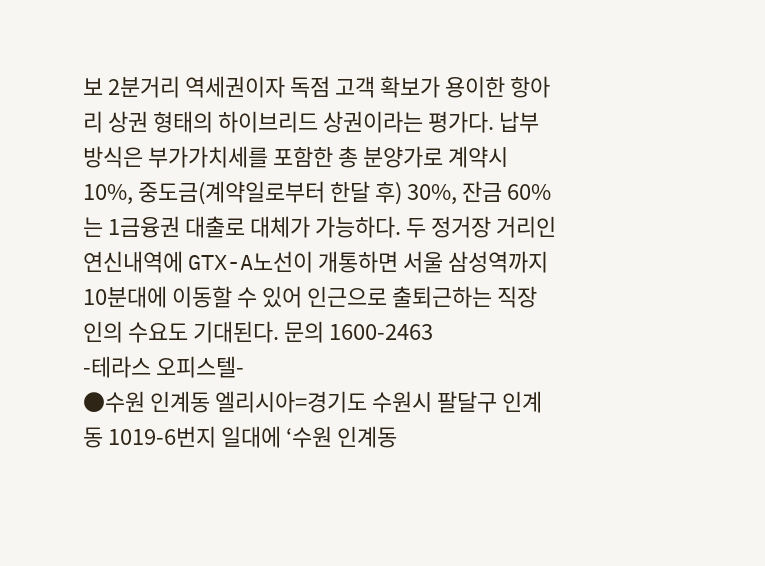보 2분거리 역세권이자 독점 고객 확보가 용이한 항아리 상권 형태의 하이브리드 상권이라는 평가다. 납부방식은 부가가치세를 포함한 총 분양가로 계약시 10%, 중도금(계약일로부터 한달 후) 30%, 잔금 60%는 1금융권 대출로 대체가 가능하다. 두 정거장 거리인 연신내역에 GTX-A노선이 개통하면 서울 삼성역까지 10분대에 이동할 수 있어 인근으로 출퇴근하는 직장인의 수요도 기대된다. 문의 1600-2463
-테라스 오피스텔-
●수원 인계동 엘리시아=경기도 수원시 팔달구 인계동 1019-6번지 일대에 ‘수원 인계동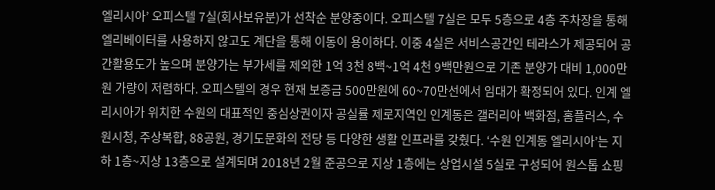엘리시아’ 오피스텔 7실(회사보유분)가 선착순 분양중이다. 오피스텔 7실은 모두 5층으로 4층 주차장을 통해 엘리베이터를 사용하지 않고도 계단을 통해 이동이 용이하다. 이중 4실은 서비스공간인 테라스가 제공되어 공간활용도가 높으며 분양가는 부가세를 제외한 1억 3천 8백~1억 4천 9백만원으로 기존 분양가 대비 1,000만원 가량이 저렴하다. 오피스텔의 경우 현재 보증금 500만원에 60~70만선에서 임대가 확정되어 있다. 인계 엘리시아가 위치한 수원의 대표적인 중심상권이자 공실률 제로지역인 인계동은 갤러리아 백화점, 홈플러스, 수원시청, 주상복합, 88공원, 경기도문화의 전당 등 다양한 생활 인프라를 갖췄다. ‘수원 인계동 엘리시아’는 지하 1층~지상 13층으로 설계되며 2018년 2월 준공으로 지상 1층에는 상업시설 5실로 구성되어 원스톱 쇼핑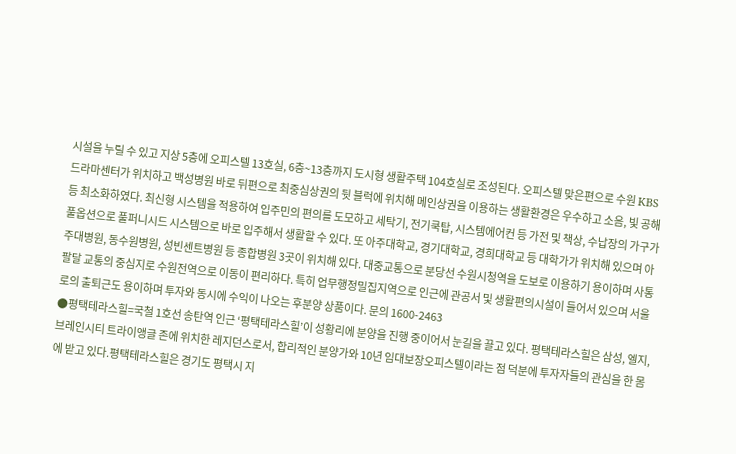시설을 누릴 수 있고 지상 5층에 오피스텔 13호실, 6층~13층까지 도시형 생활주택 104호실로 조성된다. 오피스텔 맞은편으로 수원 KBS 드라마센터가 위치하고 백성병원 바로 뒤편으로 최중심상권의 뒷 블럭에 위치해 메인상권을 이용하는 생활환경은 우수하고 소음, 빛 공해 등 최소화하였다. 최신형 시스템을 적용하여 입주민의 편의를 도모하고 세탁기, 전기쿡탑, 시스템에어컨 등 가전 및 책상, 수납장의 가구가 풀옵션으로 풀퍼니시드 시스템으로 바로 입주해서 생활할 수 있다. 또 아주대학교, 경기대학교, 경희대학교 등 대학가가 위치해 있으며 아주대병원, 동수원병원, 성빈센트병원 등 종합병원 3곳이 위치해 있다. 대중교통으로 분당선 수원시청역을 도보로 이용하기 용이하며 사통팔달 교통의 중심지로 수원전역으로 이동이 편리하다. 특히 업무행정밀집지역으로 인근에 관공서 및 생활편의시설이 들어서 있으며 서울로의 출퇴근도 용이하며 투자와 동시에 수익이 나오는 후분양 상품이다. 문의 1600-2463
●평택테라스힐=국철 1호선 송탄역 인근 ‘평택테라스힐’이 성황리에 분양을 진행 중이어서 눈길을 끌고 있다. 평택테라스힐은 삼성, 엘지, 브레인시티 트라이앵글 존에 위치한 레지던스로서, 합리적인 분양가와 10년 임대보장오피스텔이라는 점 덕분에 투자자들의 관심을 한 몸에 받고 있다.평택테라스힐은 경기도 평택시 지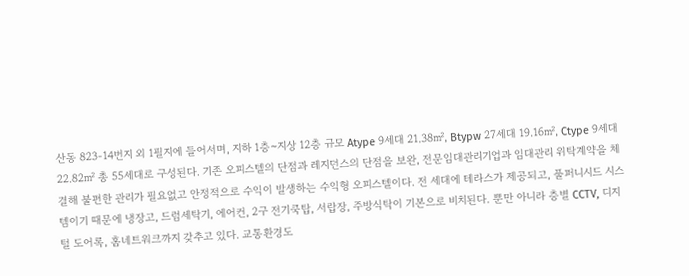산동 823-14번지 외 1필지에 들어서며, 지하 1층~지상 12층 규모 Atype 9세대 21.38㎡, Btypw 27세대 19.16㎡, Ctype 9세대 22.82㎡ 총 55세대로 구성된다. 기존 오피스텔의 단점과 레지던스의 단점을 보완, 전문임대관리기업과 임대관리 위탁계약을 체결해 불편한 관리가 필요없고 안정적으로 수익이 발생하는 수익형 오피스텔이다. 전 세대에 테라스가 제공되고, 풀퍼니시드 시스템이기 때문에 냉장고, 드럼세탁기, 에어컨, 2구 전기쿡탑, 서랍장, 주방식탁이 기본으로 비치된다. 뿐만 아니라 층별 CCTV, 디지털 도어록, 홈네트워크까지 갖추고 있다. 교통환경도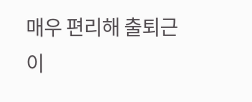매우 편리해 출퇴근이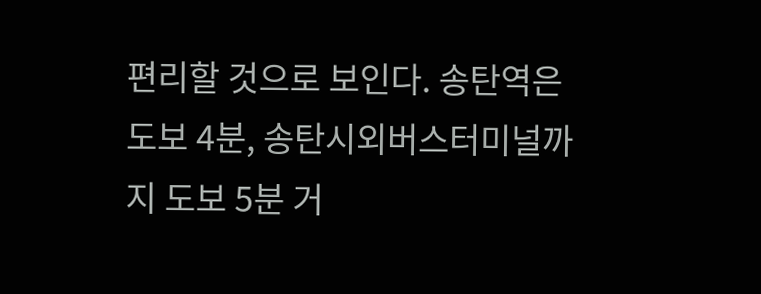편리할 것으로 보인다. 송탄역은 도보 4분, 송탄시외버스터미널까지 도보 5분 거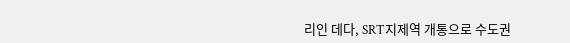리인 데다, SRT지제역 개통으로 수도권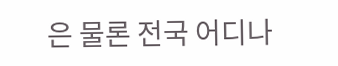은 물론 전국 어디나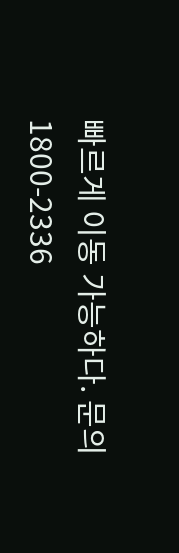빠르게 이동 가능하다. 문의 1800-2336